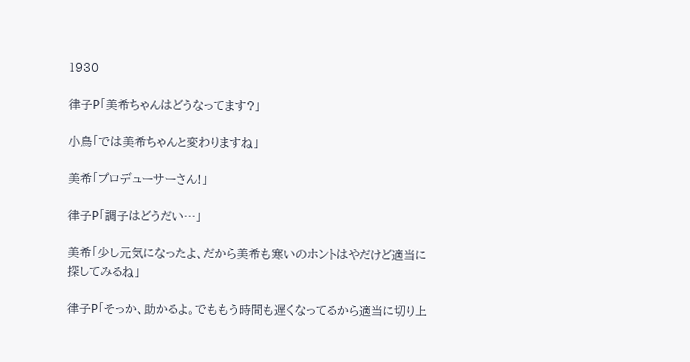1930

律子P「美希ちゃんはどうなってます?」

小鳥「では美希ちゃんと変わりますね」

美希「プロデューサーさん!」

律子P「調子はどうだい…」

美希「少し元気になったよ、だから美希も寒いのホントはやだけど適当に探してみるね」

律子P「そっか、助かるよ。でももう時間も遅くなってるから適当に切り上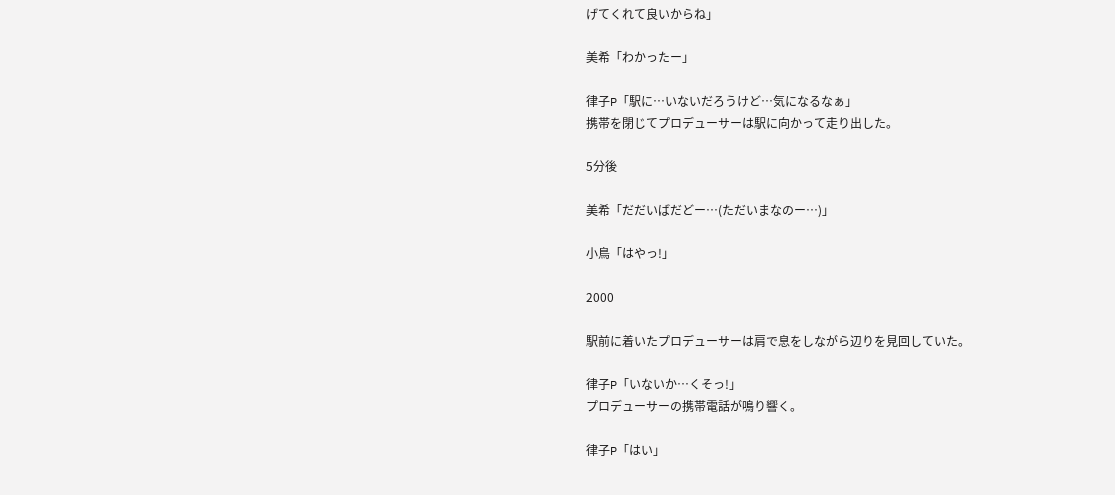げてくれて良いからね」

美希「わかったー」

律子P「駅に…いないだろうけど…気になるなぁ」
携帯を閉じてプロデューサーは駅に向かって走り出した。

5分後

美希「だだいばだどー…(ただいまなのー…)」

小鳥「はやっ!」

2000

駅前に着いたプロデューサーは肩で息をしながら辺りを見回していた。

律子P「いないか…くそっ!」
プロデューサーの携帯電話が鳴り響く。

律子P「はい」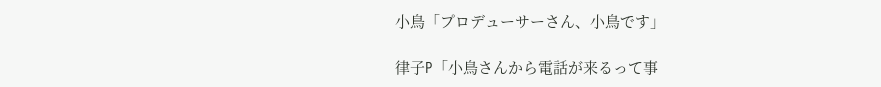小鳥「プロデューサーさん、小鳥です」

律子P「小鳥さんから電話が来るって事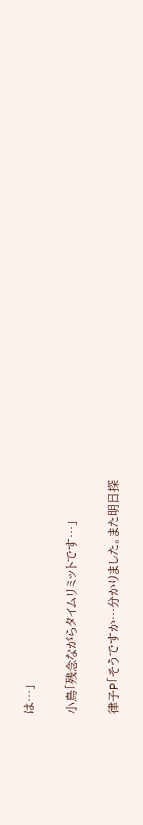は…」

小鳥「残念ながらタイムリミットです…」

律子P「そうですか…分かりました。また明日探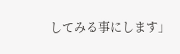してみる事にします」